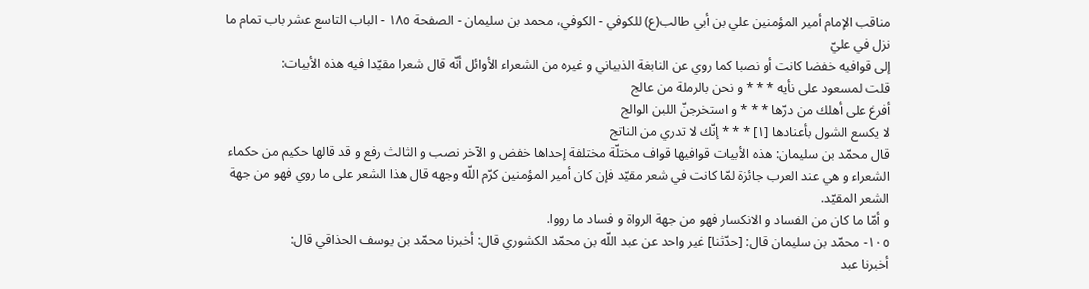مناقب الإمام أمير المؤمنين علي بن أبي طالب(ع) للكوفي - الكوفي، محمد بن سليمان - الصفحة ١٨٥ - الباب التاسع عشر باب تمام ما نزل في عليّ
إلى قوافيه خفضا كانت أو نصبا كما روي عن النابغة الذبياني و غيره من الشعراء الأوائل أنّه قال شعرا مقيّدا فيه هذه الأبيات:
قلت لمسعود على نأيه * * * و نحن بالرملة من عالج
أفرغ على أهلك من درّها * * * و استخرجنّ اللبن الوالج
لا يكسع الشول بأعنادها [١] * * * إنّك لا تدري من الناتج
قال محمّد بن سليمان: هذه الأبيات قوافيها قواف مختلّة مختلفة إحداها خفض و الآخر نصب و الثالث رفع و قد قالها حكيم من حكماء الشعراء و هي عند العرب جائزة لمّا كانت في شعر مقيّد فإن كان أمير المؤمنين كرّم اللّه وجهه قال هذا الشعر على ما روي فهو من جهة الشعر المقيّد.
و أمّا ما كان من الفساد و الانكسار فهو من جهة الرواة و فساد ما رووا.
١٠٥- محمّد بن سليمان قال: [حدّثنا] غير واحد عن عبد اللّه بن محمّد الكشوري قال: أخبرنا محمّد بن يوسف الحذاقي قال:
أخبرنا عبد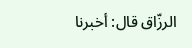الرزّاق قال: أخبرنا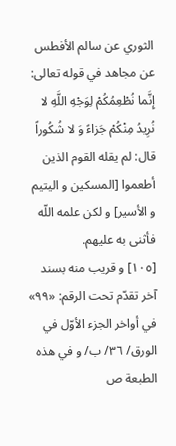الثوري عن سالم الأفطس عن مجاهد في قوله تعالى: إِنَّما نُطْعِمُكُمْ لِوَجْهِ اللَّهِ لا نُرِيدُ مِنْكُمْ جَزاءً وَ لا شُكُوراً قال: لم يقله القوم الذين أطعموا [المسكين و اليتيم و الأسير] و لكن علمه اللّه فأثنى به عليهم.
[١٠٥] و قريب منه بسند آخر تقدّم تحت الرقم: «٩٩» في أواخر الجزء الأوّل في الورق/ ٣٦/ ب/ و في هذه الطبعة ص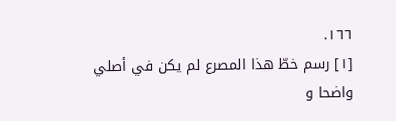١٦٦.
[١] رسم خطّ هذا المصرع لم يكن في أصلي واضحا و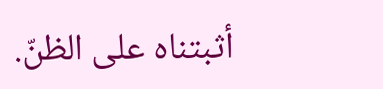أثبتناه على الظنّ.